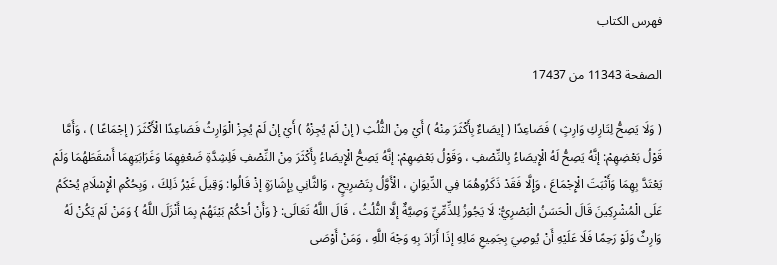فهرس الكتاب

الصفحة 11343 من 17437

( وَلَا يَصِحُّ لِتَارِكِ وَارِثٍ ) فَصَاعِدًا ( إيصَاءٌ بِأَكْثَرَ مِنْهُ ) أَيْ مِنْ الثُّلُثِ ( إنْ لَمْ يُجِزْهُ ) أَيْ إنْ لَمْ يُجِزْ الْوَارِثُ فَصَاعِدًا الْأَكْثَرَ ( إجْمَاعًا ) ، وَأَمَّا قَوْلُ بَعْضِهِمْ: إنَّهُ يَصِحُّ لَهُ الْإِيصَاءُ بِالنِّصْفِ ، وَقَوْلُ بَعْضِهِمْ: إنَّهُ يَصِحُّ الْإِيصَاءُ بِأَكْثَرَ مِنْ النِّصْفِ فَلِشِدَّةِ ضَعْفِهِمَا وَغَرَابَتِهِمَا أَسْقَطَهُمَا وَلَمْ يَعْتَدَّ بِهِمَا وَأَثْبَتَ الْإِجْمَاعَ ، وَإِلَّا فَقَدْ ذَكَرُوهُمَا فِي الدِّيوَانِ ، الْأَوَّلُ بِتَصْرِيحٍ ، وَالثَّانِي بِإِشَارَةٍ إذْ قَالُوا: وَقِيلَ غَيْرُ ذَلِكَ ، وَبِحُكْمِ الْإِسْلَامِ يُحْكَمُ عَلَى الْمُشْرِكِينَ قَالَ الْحَسَنُ الْبَصْرِيُّ: لَا يَجُوزُ لِلذِّمِّيِّ وَصِيَّةٌ إلَّا الثُّلُثُ ، قَالَ اللَّهُ تَعَالَى: { وَأَنْ اُحْكُمْ بَيْنَهُمْ بِمَا أَنْزَلَ اللَّهُ } وَمَنْ لَمْ يَكُنْ لَهُ وَارِثٌ وَلَوْ رَحِمًا فَلَا عَلَيْهِ أَنْ يُوصِيَ بِجَمِيعِ مَالِهِ إذَا أَرَادَ بِهِ وَجْهَ اللَّهِ ، وَمَنْ أَوْصَى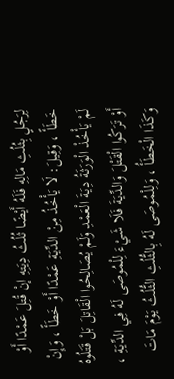لِرَجُلٍ بِثُلُثِ مَالِهِ فَلَهُ أَيْضًا ثُلُثُ دِيَتِهِ إنْ قُتِلَ عَمْدًا أَوْ خَطَأً ، وَقِيلَ: لَا يَأْخُذُ مِنْ الدِّيَةِ عَمْدًا أَوْ خَطَأً ، وَإِنْ لَمْ يَأْخُذْ الْوَرَثَةُ دِيَةَ الْعَمْدِ وَلَمْ يُصَالِحُوا الْقَاتِلَ بَلْ قَتَلُوهُ أَوْ تَرَكُوا الْقَتْلَ وَالدِّيَةَ فَلَا شَيْءَ لِلْمُوصَى لَهُ فِي الدِّيَةِ ، وَكَذَا الْخَطَأُ ، وَلِلْمُوصَى لَهُ بِالثُّلُثِ الثُّلُثُ يَوْمَ مَاتَ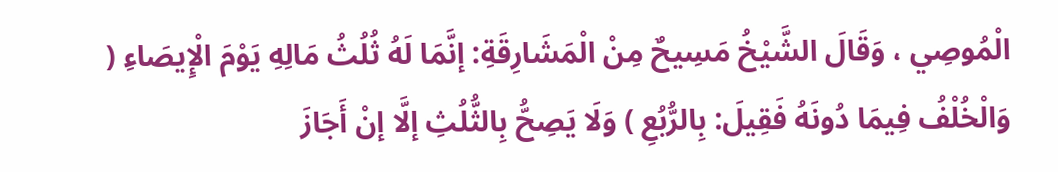الْمُوصِي ، وَقَالَ الشَّيْخُ مَسِيحٌ مِنْ الْمَشَارِقَةِ: إنَّمَا لَهُ ثُلُثُ مَالِهِ يَوْمَ الْإِيصَاءِ ( وَالْخُلْفُ فِيمَا دُونَهُ فَقِيلَ: بِالرُّبُعِ ) وَلَا يَصِحُّ بِالثُّلُثِ إلَّا إنْ أَجَازَ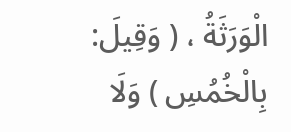الْوَرَثَةُ ، ( وَقِيلَ: بِالْخُمُسِ ) وَلَا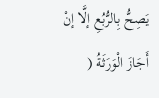يَصِحُّ بِالرُّبُعِ إلَّا إنْ أَجَازَ الْوَرَثَةُ (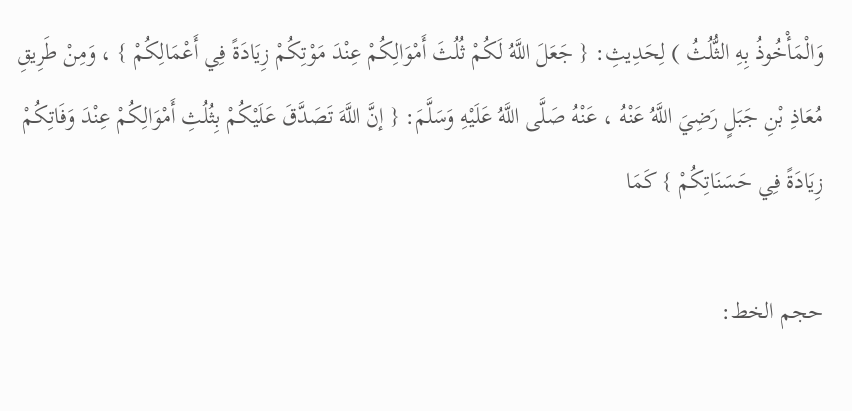وَالْمَأْخُوذُ بِهِ الثُّلُثُ ) لِحَدِيثِ: { جَعَلَ اللَّهُ لَكُمْ ثُلُثَ أَمْوَالِكُمْ عِنْدَ مَوْتِكُمْ زِيَادَةً فِي أَعْمَالِكُمْ } ، وَمِنْ طَرِيقِ مُعَاذِ بْنِ جَبَلٍ رَضِيَ اللَّهُ عَنْهُ ، عَنْهُ صَلَّى اللَّهُ عَلَيْهِ وَسَلَّمَ: { إنَّ اللَّهَ تَصَدَّقَ عَلَيْكُمْ بِثُلُثِ أَمْوَالِكُمْ عِنْدَ وَفَاتِكُمْ زِيَادَةً فِي حَسَنَاتِكُمْ } كَمَا

حجم الخط: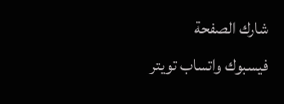شارك الصفحة
فيسبوك واتساب تويتر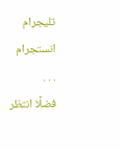تليجرام انستجرام
. . .
فضلًا انتظر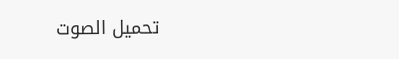تحميل الصوت